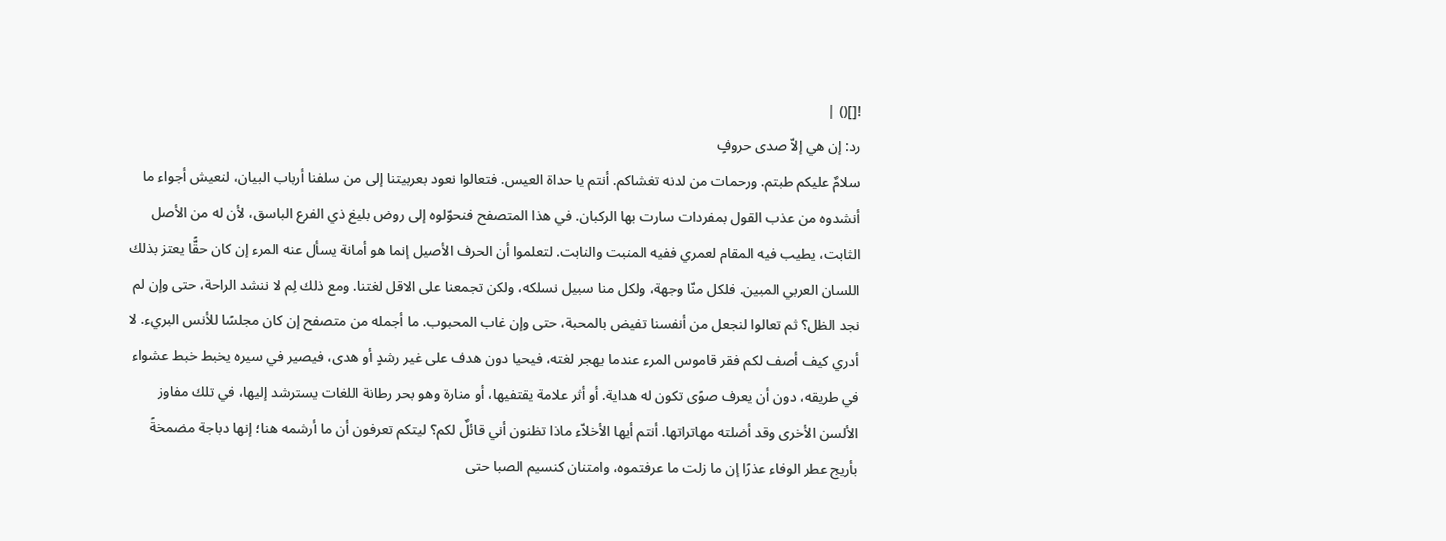![]() |
رد: إن هي إلاّ صدى حروفٍ
سلامٌ عليكم طبتم. ورحمات من لدنه تغشاكم. أنتم يا حداة العيس. فتعالوا نعود بعربيتنا إلى من سلفنا أرباب البيان، لنعيش أجواء ما أنشدوه من عذب القول بمفردات سارت بها الركبان. في هذا المتصفح فنحوّلوه إلى روض بليغ ذي الفرع الباسق، لأن له من الأصل الثابت، يطيب فيه المقام لعمري ففيه المنبت والنابت. لتعلموا أن الحرف الأصيل إنما هو أمانة يسأل عنه المرء إن كان حقًّا يعتز بذلك اللسان العربي المبين. فلكل منّا وجهة، ولكل منا سبيل نسلكه، ولكن تجمعنا على الاقل لغتنا. ومع ذلك لِم لا ننشد الراحة، حتى وإن لم نجد الظل؟ ثم تعالوا لنجعل من أنفسنا تفيض بالمحبة، حتى وإن غاب المحبوب. ما أجمله من متصفح إن كان مجلسًا للأنس البريء. لا أدري كيف أصف لكم فقر قاموس المرء عندما يهجر لغته، فيحيا دون هدف على غير رشدٍ أو هدى، فيصير في سيره يخبط خبط عشواء في طريقه، دون أن يعرف صوًى تكون له هداية. أو أثر علامة يقتفيها، أو منارة وهو بحر رطانة اللغات يسترشد إليها، في تلك مفاوز الألسن الأخرى وقد أضلته مهاتراتها. أنتم أيها الأخلاّء ماذا تظنون أني قائلٌ لكم؟ ليتكم تعرفون أن ما أرشمه هنا؛ إنها دباجة مضمخةً بأريج عطر الوفاء عذرًا إن ما زلت ما عرفتموه، وامتنان كنسيم الصبا حتى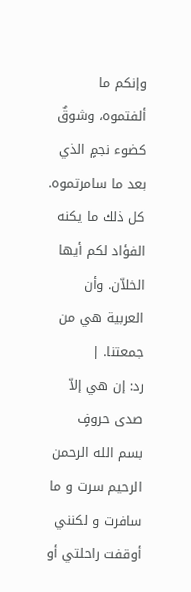وإنكم ما ألفتموه، وشوقٌ كضوء نجمٍ الذي بعد ما سامرتموه. كل ذلك ما يكنه الفؤاد لكم أيها الخلاّن. وأن العربية هي من جمعتنا. |
رد: إن هي إلاّ صدى حروفٍ
بسم الله الرحمن الرحيم سرت و ما سافرت و لكنني أوقفت راحلتي أو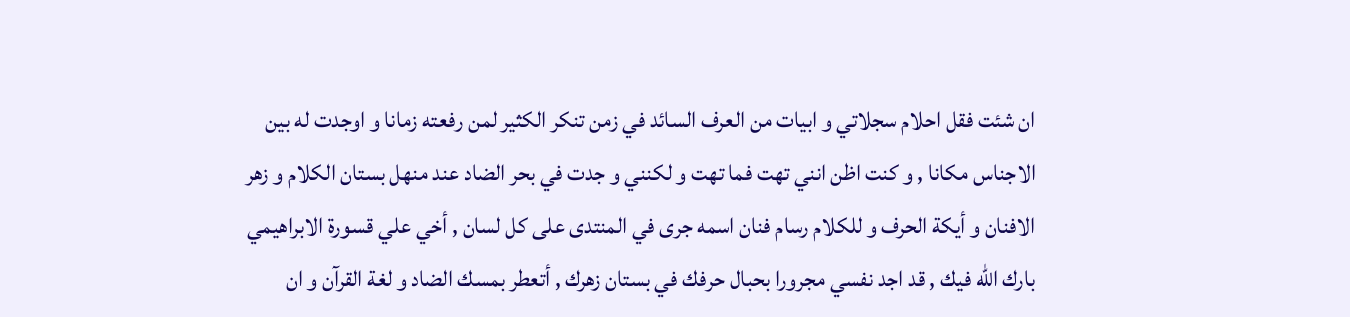ان شئت فقل احلام سجلاتي و ابيات من العرف السائد في زمن تنكر الكثير لمن رفعته زمانا و اوجدت له بين الاجناس مكانا , و كنت اظن انني تهت فما تهت و لكنني و جدت في بحر الضاد عند منهل بستان الكلام و زهر الافنان و أيكة الحرف و للكلام رسام فنان اسمه جرى في المنتدى على كل لسان , أخي علي قسورة الابراهيمي بارك الله فيك , قد اجد نفسي مجرورا بحبال حرفك في بستان زهرك , أتعطر بمسك الضاد و لغة القرآن و ان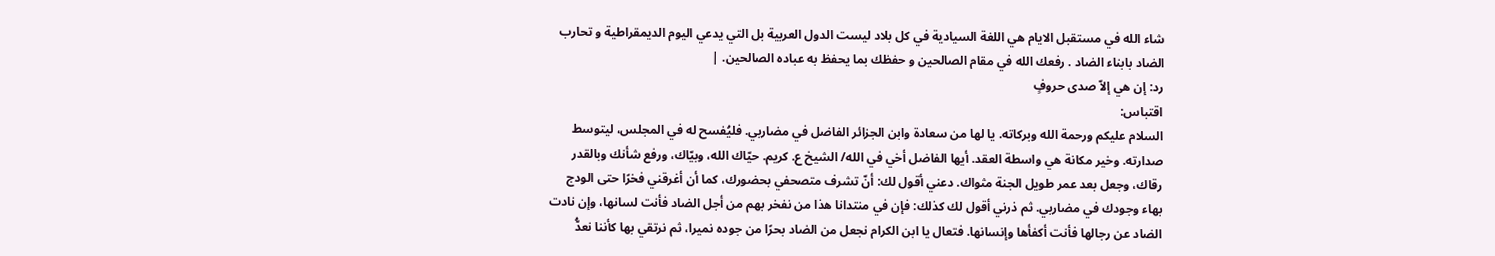شاء الله في مستقبل الايام هي اللغة السيادية في كل بلاد ليست الدول العربية بل التي يدعي اليوم الديمقراطية و تحارب الضاد بابناء الضاد . رفعك الله في مقام الصالحين و حفظك بما يحفظ به عباده الصالحين. |
رد: إن هي إلاّ صدى حروفٍ
اقتباس:
السلام عليكم ورحمة الله وبركاته. يا لها من سعادة وابن الجزائر الفاضل في مضاربي. فليُفسح له في المجلس، ليتوسط صدارته. وخير مكانة هي واسطة العقد. أيها الفاضل أخي في الله/ الشيخ ع. كريم. حيّاك الله، وبيّاك، ورفع شأنك وبالقدر رقاك، وجعل بعد عمر طويل الجنة مثواك. دعني أقول لك: أنّ تشرف متصحفي بحضورك، كما أن أغرقني فخرًا حتى الودج بهاء وجودك في مضاربي. ثم ذرني أقول لك كذلك: فإن في منتدانا هذا من نفخر بهم من أجل الضاد فأنت لسانها، وإن نادت الضاد عن رجالها فأنت أكفأها وإنسانها. فتعال يا ابن الكرام نجعل من الضاد بحرًا من جوده نميرا، ثم نرتقي بها كأننا نعدُّ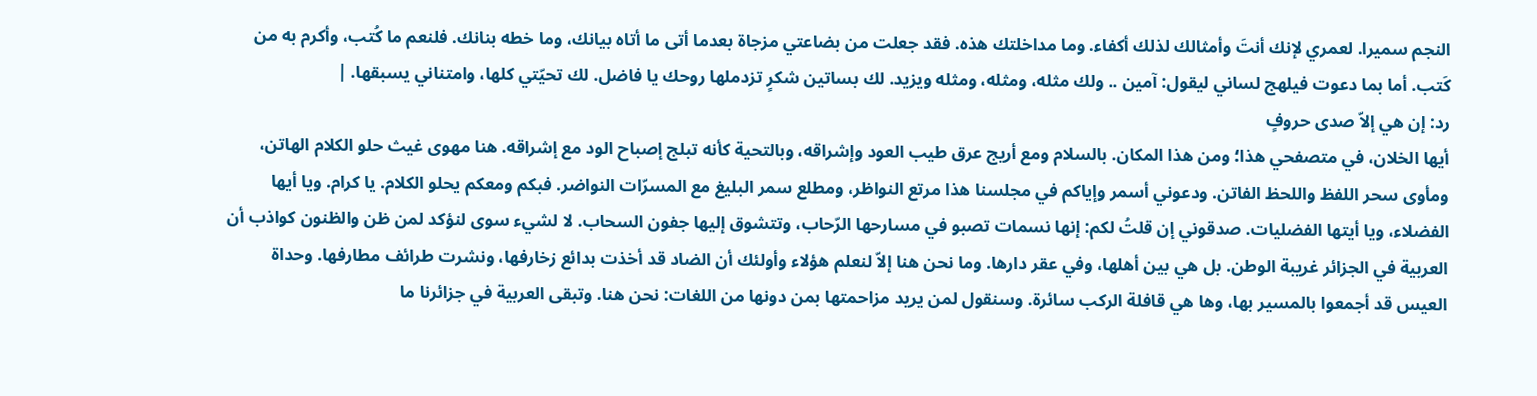النجم سميرا. لعمري لإنك أنتَ وأمثالك لذلك أكفاء. وما مداخلتك هذه. فقد جعلت من بضاعتي مزجاة بعدما أتى ما أتاه بيانك، وما خطه بنانك. فلنعم ما كُتب، وأكرم به من كَتب. أما بما دعوت فيلهج لساني ليقول: آمين .. ولك مثله، ومثله، ومثله ويزيد. لك بساتين شكرٍ تزدملها روحك يا فاضل. لك تحيّتي كلها، وامتناني يسبقها. |
رد: إن هي إلاّ صدى حروفٍ
أيها الخلان، في متصفحي هذا؛ ومن هذا المكان. بالسلام ومع أريج عرق طيب العود وإشراقه، وبالتحية كأنه تبلج إصباح الود مع إشراقه. هنا مهوى غيث حلو الكلام الهاتن، ومأوى سحر اللفظ واللحظ الفاتن. ودعوني أسمر وإياكم في مجلسنا هذا مرتع النواظر، ومطلع سمر البليغ مع المسرّات النواضر. فبكم ومعكم يحلو الكلام. يا كرام. ويا أيها الفضلاء، ويا أيتها الفضليات. صدقوني إن قلتُ لكم: إنها نسمات تصبو في مسارحها الرّحاب، وتتشوق إليها جفون السحاب. لا لشيء سوى لنؤكد لمن ظن والظنون كواذب أن العربية في الجزائر غريبة الوطن. بل هي بين أهلها، وفي عقر دارها. وما نحن هنا إلاّ لنعلم هؤلاء وأولئك أن الضاد قد أخذت بدائع زخارفها، ونشرت طرائف مطارفها. وحداة العيس قد أجمعوا بالمسير بها، وها هي قافلة الركب سائرة. وسنقول لمن يريد مزاحمتها بمن دونها من اللغات: نحن هنا. وتبقى العربية في جزائرنا ما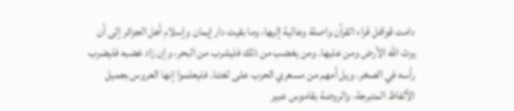دامت قوافل قراء القرآن واصلة وعالية إليها، وما بقيت دار إيمان وإسلام أهل الجزائر إلى أن يرث الله الأرض ومن عليها. ومن يغضب من ذلك فليشرب من البحر، وإن زاد غضبه فليضرب رأسه في الصخر. ويل أمهم من مسعري الحرب على لغتنا. فليعلموا إنها العروس بجميل الألفاظ المتبرجة، والروضة بقاموس عبير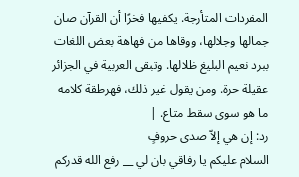المفردات المتأرجة. يكفيها فخرًا أن القرآن صان جمالها وجلالها، ووقاها من فهاهة بعض اللغات ببرد نعيم البليغ ظلالها. وتبقى العربية في الجزائر عقيلة حرة. ومن يقول غير ذلك، فهرطقة كلامه ما هو سوى سقط متاع. |
رد: إن هي إلاّ صدى حروفٍ
السلام عليكم يا رفاقي بان لي __ رفع الله قدركم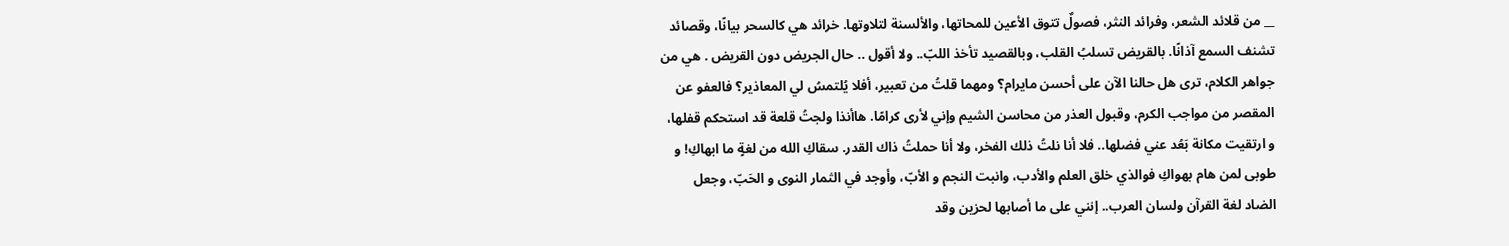__ من قلائد الشعر، وفرائد النثر، فصولٌ تتوق الأعين للمحاتها، والألسنة لتلاوتها. خرائد هي كالسحر بيانًا، وقصائد تشنف السمع آذانًا. بالقريض تسلبُ القلب، وبالقصيد تأخذ اللبّ.. ولا أقول .. حال الجريض دون القريض . هي من جواهر الكلام، ترى هل حالنا الآن على أحسن مايرام؟ ومهما قلتُ من تعبير، أفلا يُلتمسُ لي المعاذير؟ فالعفو عن المقصر من مواجب الكرم، وقبول العذر من محاسن الشيم وإني لأرى كرامًا. هاأنذا ولجتُ قلعة قد استحكم قفلها، و ارتقيت مكانة بَعُد عني فضلها.. فلا أنا نلتُ ذلك الفخر، ولا أنا حملتُ ذاك القدر. سقاكِ الله من لغةٍ ما ابهاكِ! و طوبى لمن هام بهواكِ فوالذي خلق العلم والأدب، وانبت النجم و الأبّ، وأوجد في الثمار النوى و الحَبّ، وجعل الضاد لغة القرآن ولسان العرب.. إنني على ما أصابها لحزين وقد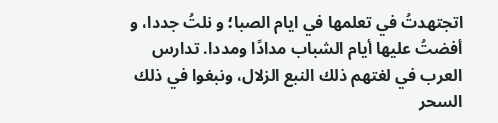اتجتهدتُ في تعلمها في ايام الصبا؛ و نلتُ جددا، و أفضتُ عليها أيام الشباب مدادًا ومددا. تدارس العرب في لغتهم ذلك النبع الزلال، ونبغوا في ذلك السحر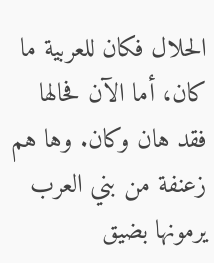الحلال فكان للعربية ما كان، أما الآن فحالها فقد هان وكان. وها هم زعنفة من بني العرب يرمونها بضيق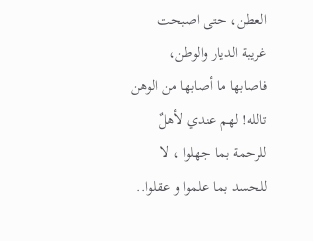العطن، حتى اصبحت غريبة الديار والوطن، فاصابها ما أصابها من الوهن تالله! لهم عندي لأهلٌ للرحمة بما جهلوا ، لا للحسد بما علموا و عقلوا..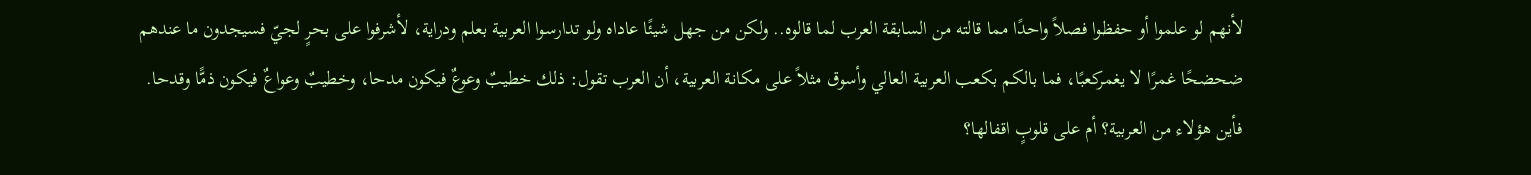لأنهم لو علموا أو حفظوا فصلاً واحدًا مما قالته من السابقة العرب لما قالوه.. ولكن من جهل شيئًا عاداه ولو تدارسوا العربية بعلم ودراية، لأشرفوا على بحرٍ لجيّ فسيجدون ما عندهم ضحضحًا غمرًا لا يغمركعبًا، فما بالكم بكعب العربية العالي وأسوق مثلاً على مكانة العربية، أن العرب تقول: ذلك خطيبٌ وعوعٌ فيكون مدحا، وخطيبٌ وعواعٌ فيكون ذمًّا وقدحا. فأين هؤلاء من العربية؟ أم على قلوبٍ اقفالها؟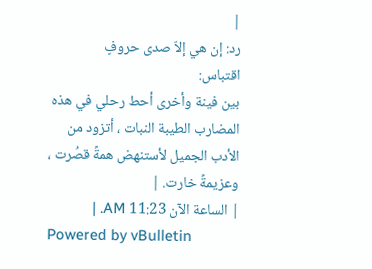|
رد: إن هي إلاّ صدى حروفٍ
اقتباس:
بين فينة وأخرى أحط رحلي في هذه المضارب الطيبة النبات ، أتزود من الأدب الجميل لأستنهض همةً قصُرت ، وعزيمةً خارت. |
| الساعة الآن 11:23 AM. |
Powered by vBulletin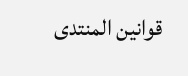قوانين المنتدى